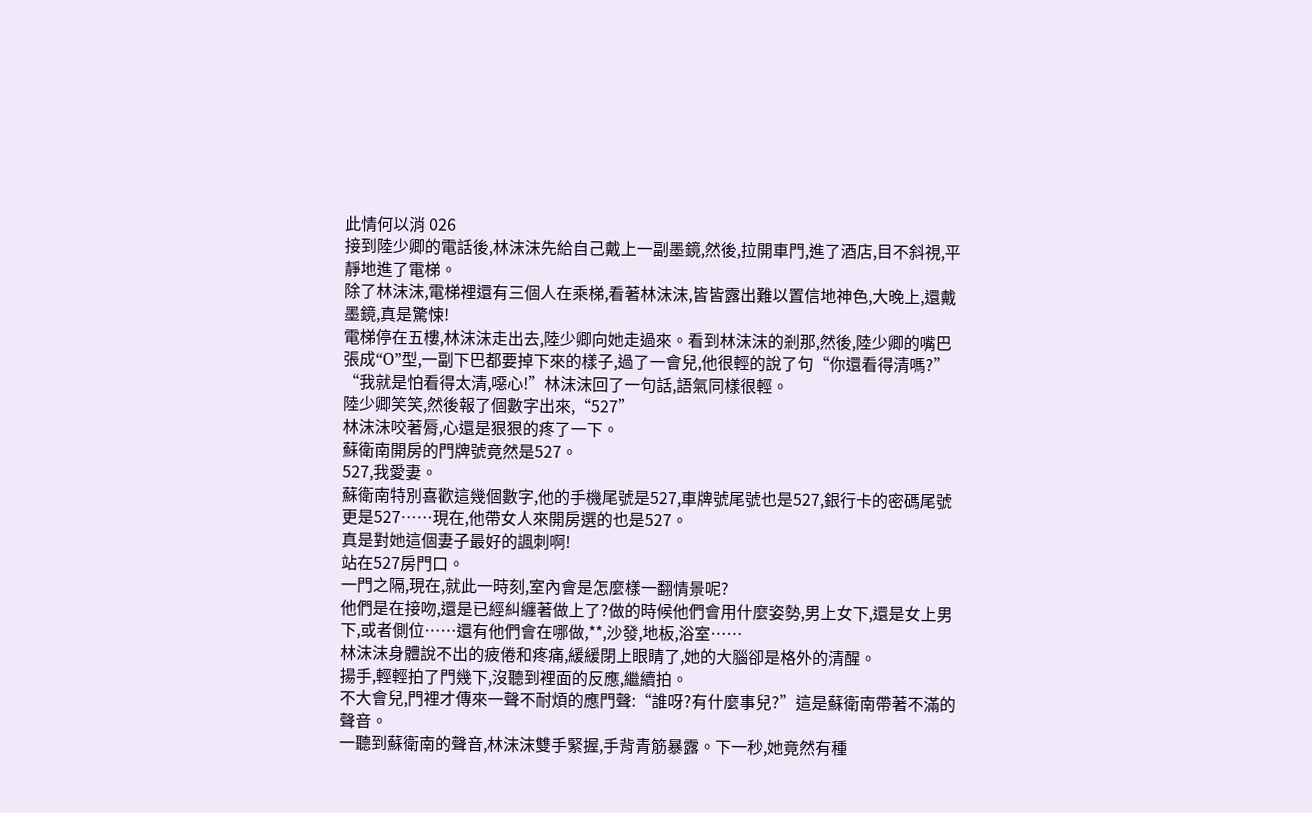此情何以消 026
接到陸少卿的電話後,林沫沫先給自己戴上一副墨鏡,然後,拉開車門,進了酒店,目不斜視,平靜地進了電梯。
除了林沫沫,電梯裡還有三個人在乘梯,看著林沫沫,皆皆露出難以置信地神色,大晚上,還戴墨鏡,真是驚悚!
電梯停在五樓,林沫沫走出去,陸少卿向她走過來。看到林沫沫的剎那,然後,陸少卿的嘴巴張成“O”型,一副下巴都要掉下來的樣子,過了一會兒,他很輕的說了句“你還看得清嗎?”
“我就是怕看得太清,噁心!”林沫沫回了一句話,語氣同樣很輕。
陸少卿笑笑,然後報了個數字出來,“527”
林沫沫咬著脣,心還是狠狠的疼了一下。
蘇衛南開房的門牌號竟然是527。
527,我愛妻。
蘇衛南特別喜歡這幾個數字,他的手機尾號是527,車牌號尾號也是527,銀行卡的密碼尾號更是527……現在,他帶女人來開房選的也是527。
真是對她這個妻子最好的諷刺啊!
站在527房門口。
一門之隔,現在,就此一時刻,室內會是怎麼樣一翻情景呢?
他們是在接吻,還是已經糾纏著做上了?做的時候他們會用什麼姿勢,男上女下,還是女上男下,或者側位……還有他們會在哪做,**,沙發,地板,浴室……
林沫沫身體說不出的疲倦和疼痛,緩緩閉上眼睛了,她的大腦卻是格外的清醒。
揚手,輕輕拍了門幾下,沒聽到裡面的反應,繼續拍。
不大會兒,門裡才傳來一聲不耐煩的應門聲:“誰呀?有什麼事兒?”這是蘇衛南帶著不滿的聲音。
一聽到蘇衛南的聲音,林沫沫雙手緊握,手背青筋暴露。下一秒,她竟然有種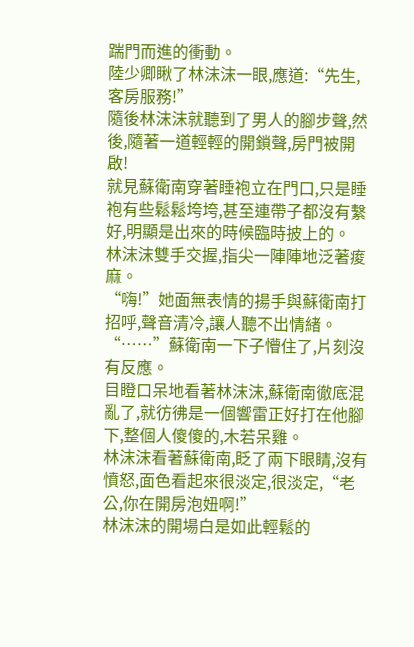踹門而進的衝動。
陸少卿瞅了林沫沫一眼,應道:“先生,客房服務!”
隨後林沫沫就聽到了男人的腳步聲,然後,隨著一道輕輕的開鎖聲,房門被開啟!
就見蘇衛南穿著睡袍立在門口,只是睡袍有些鬆鬆垮垮,甚至連帶子都沒有繫好,明顯是出來的時候臨時披上的。
林沫沫雙手交握,指尖一陣陣地泛著痠麻。
“嗨!”她面無表情的揚手與蘇衛南打招呼,聲音清冷,讓人聽不出情緒。
“……”蘇衛南一下子懵住了,片刻沒有反應。
目瞪口呆地看著林沫沫,蘇衛南徹底混亂了,就彷彿是一個響雷正好打在他腳下,整個人傻傻的,木若呆雞。
林沫沫看著蘇衛南,眨了兩下眼睛,沒有憤怒,面色看起來很淡定,很淡定,“老公,你在開房泡妞啊!”
林沫沫的開場白是如此輕鬆的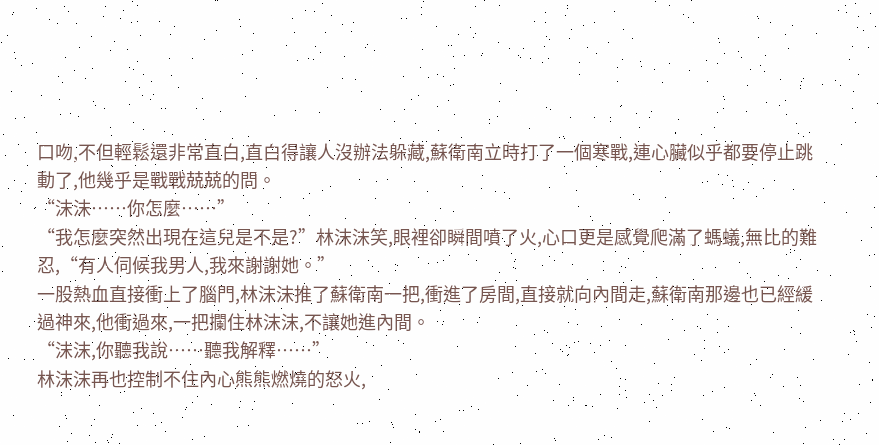口吻,不但輕鬆還非常直白,直白得讓人沒辦法躲藏,蘇衛南立時打了一個寒戰,連心臟似乎都要停止跳動了,他幾乎是戰戰兢兢的問。
“沫沫……你怎麼……”
“我怎麼突然出現在這兒是不是?”林沫沫笑,眼裡卻瞬間噴了火,心口更是感覺爬滿了螞蟻,無比的難忍,“有人伺候我男人,我來謝謝她。”
一股熱血直接衝上了腦門,林沫沫推了蘇衛南一把,衝進了房間,直接就向內間走,蘇衛南那邊也已經緩過神來,他衝過來,一把攔住林沫沫,不讓她進內間。
“沫沫,你聽我說……聽我解釋……”
林沫沫再也控制不住內心熊熊燃燒的怒火,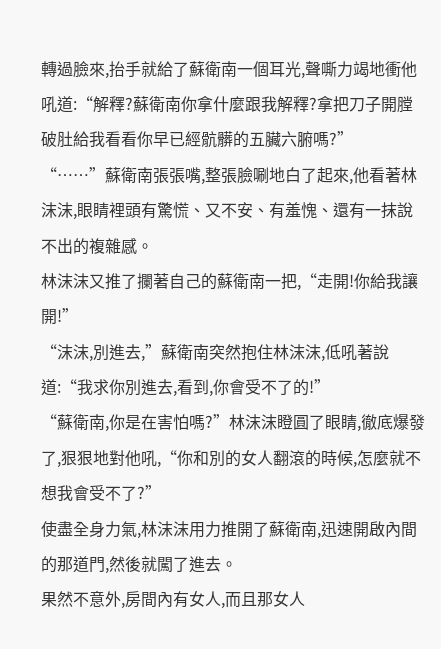轉過臉來,抬手就給了蘇衛南一個耳光,聲嘶力竭地衝他吼道:“解釋?蘇衛南你拿什麼跟我解釋?拿把刀子開膛破肚給我看看你早已經骯髒的五臟六腑嗎?”
“……”蘇衛南張張嘴,整張臉唰地白了起來,他看著林沫沫,眼睛裡頭有驚慌、又不安、有羞愧、還有一抹說不出的複雜感。
林沫沫又推了攔著自己的蘇衛南一把,“走開!你給我讓開!”
“沫沫,別進去,”蘇衛南突然抱住林沫沫,低吼著說道:“我求你別進去,看到,你會受不了的!”
“蘇衛南,你是在害怕嗎?”林沫沫瞪圓了眼睛,徹底爆發了,狠狠地對他吼,“你和別的女人翻滾的時候,怎麼就不想我會受不了?”
使盡全身力氣,林沫沫用力推開了蘇衛南,迅速開啟內間的那道門,然後就闖了進去。
果然不意外,房間內有女人,而且那女人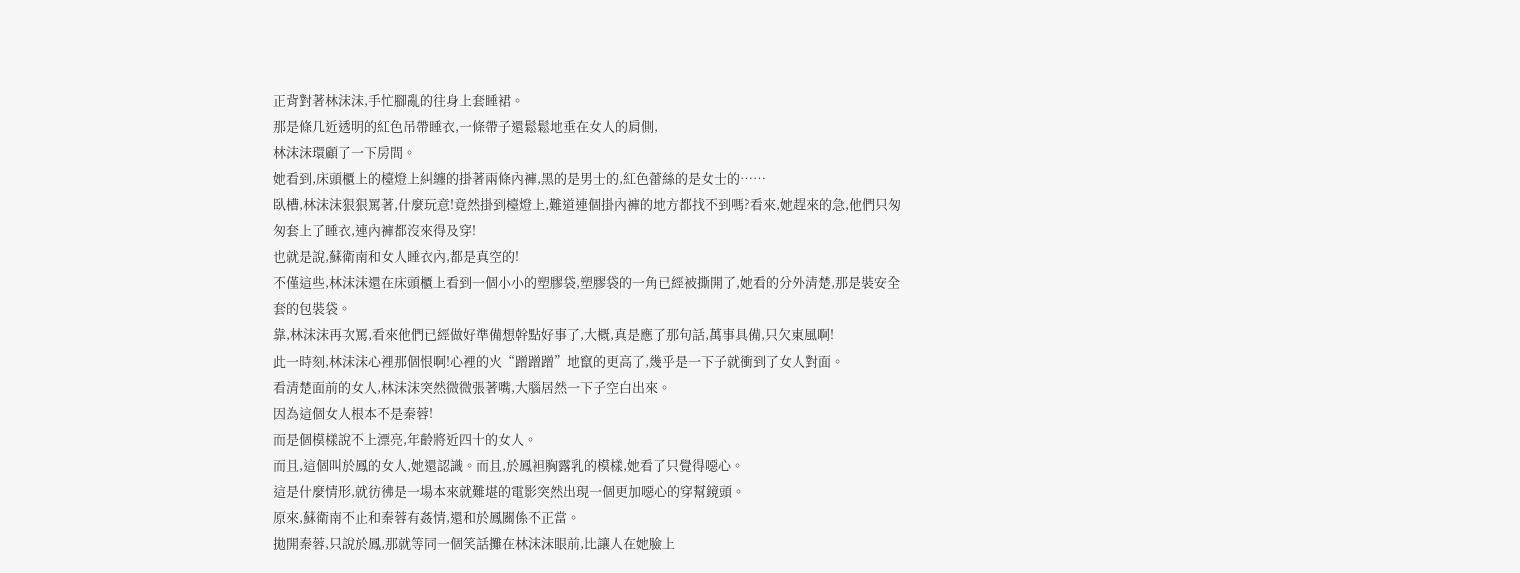正背對著林沫沫,手忙腳亂的往身上套睡裙。
那是條几近透明的紅色吊帶睡衣,一條帶子還鬆鬆地垂在女人的肩側,
林沫沫環顧了一下房間。
她看到,床頭櫃上的檯燈上糾纏的掛著兩條內褲,黑的是男士的,紅色蕾絲的是女士的……
臥槽,林沫沫狠狠罵著,什麼玩意!竟然掛到檯燈上,難道連個掛內褲的地方都找不到嗎?看來,她趕來的急,他們只匆匆套上了睡衣,連內褲都沒來得及穿!
也就是說,蘇衛南和女人睡衣內,都是真空的!
不僅這些,林沫沫還在床頭櫃上看到一個小小的塑膠袋,塑膠袋的一角已經被撕開了,她看的分外清楚,那是裝安全套的包裝袋。
靠,林沫沫再次罵,看來他們已經做好準備想幹點好事了,大概,真是應了那句話,萬事具備,只欠東風啊!
此一時刻,林沫沫心裡那個恨啊!心裡的火“蹭蹭蹭”地竄的更高了,幾乎是一下子就衝到了女人對面。
看清楚面前的女人,林沫沫突然微微張著嘴,大腦居然一下子空白出來。
因為這個女人根本不是秦蓉!
而是個模樣說不上漂亮,年齡將近四十的女人。
而且,這個叫於鳳的女人,她還認識。而且,於鳳袒胸露乳的模樣,她看了只覺得噁心。
這是什麼情形,就彷彿是一場本來就難堪的電影突然出現一個更加噁心的穿幫鏡頭。
原來,蘇衛南不止和秦蓉有姦情,還和於鳳關係不正當。
拋開秦蓉,只說於鳳,那就等同一個笑話攤在林沫沫眼前,比讓人在她臉上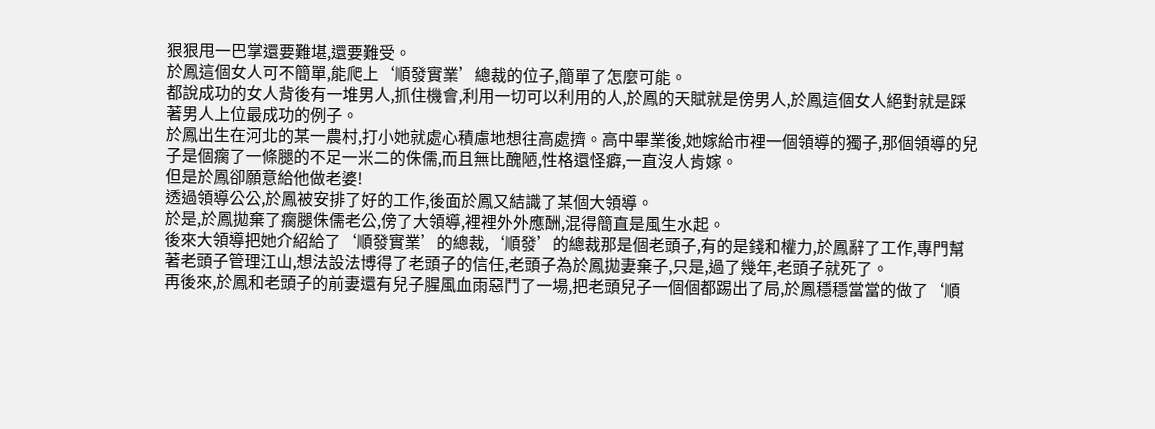狠狠甩一巴掌還要難堪,還要難受。
於鳳這個女人可不簡單,能爬上‘順發實業’總裁的位子,簡單了怎麼可能。
都說成功的女人背後有一堆男人,抓住機會,利用一切可以利用的人,於鳳的天賦就是傍男人,於鳳這個女人絕對就是踩著男人上位最成功的例子。
於鳳出生在河北的某一農村,打小她就處心積慮地想往高處擠。高中畢業後,她嫁給市裡一個領導的獨子,那個領導的兒子是個瘸了一條腿的不足一米二的侏儒,而且無比醜陋,性格還怪癖,一直沒人肯嫁。
但是於鳳卻願意給他做老婆!
透過領導公公,於鳳被安排了好的工作,後面於鳳又結識了某個大領導。
於是,於鳳拋棄了瘸腿侏儒老公,傍了大領導,裡裡外外應酬,混得簡直是風生水起。
後來大領導把她介紹給了‘順發實業’的總裁,‘順發’的總裁那是個老頭子,有的是錢和權力,於鳳辭了工作,專門幫著老頭子管理江山,想法設法博得了老頭子的信任,老頭子為於鳳拋妻棄子,只是,過了幾年,老頭子就死了。
再後來,於鳳和老頭子的前妻還有兒子腥風血雨惡鬥了一場,把老頭兒子一個個都踢出了局,於鳳穩穩當當的做了‘順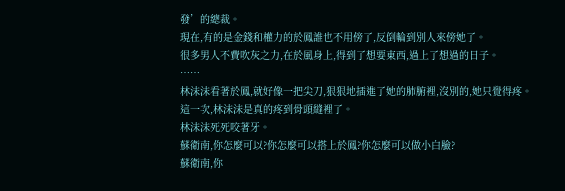發’的總裁。
現在,有的是金錢和權力的於鳳誰也不用傍了,反倒輪到別人來傍她了。
很多男人不費吹灰之力,在於風身上,得到了想要東西,過上了想過的日子。
……
林沫沫看著於鳳,就好像一把尖刀,狠狠地插進了她的肺腑裡,沒別的,她只覺得疼。
這一次,林沫沫是真的疼到骨頭縫裡了。
林沫沫死死咬著牙。
蘇衛南,你怎麼可以?你怎麼可以搭上於鳳?你怎麼可以做小白臉?
蘇衛南,你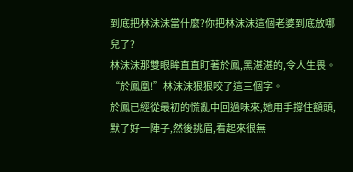到底把林沫沫當什麼?你把林沫沫這個老婆到底放哪兒了?
林沫沫那雙眼眸直直盯著於鳳,黑湛湛的,令人生畏。
“於鳳凰!”林沫沫狠狠咬了這三個字。
於鳳已經從最初的慌亂中回過味來,她用手撐住額頭,默了好一陣子,然後挑眉,看起來很無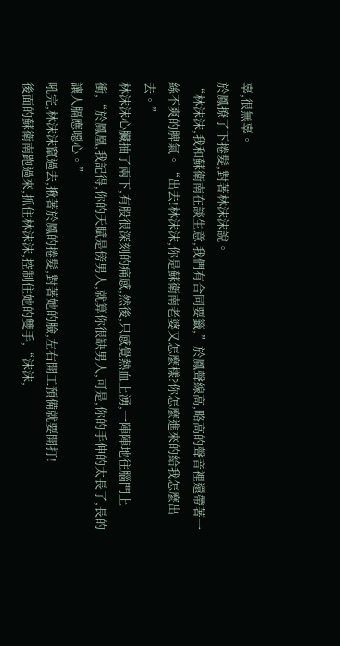辜,很無辜。
於鳳撩了下捲髮,對著林沫沫說。
“林沫沫,我和蘇衛南在談生意,我們有合同要籤,”於鳳聲線高,略高的聲音裡還帶著一絲不爽的脾氣。“出去!林沫沫,你是蘇衛南老婆又怎麼樣?你怎麼進來的給我怎麼出去。”
林沫沫心臟抽了兩下,有股很深刻的痛感,然後,只感覺熱血上湧,一陣陣地往腦門上衝,“於鳳凰,我記得,你的天賦是傍男人,就算你很缺男人,可是,你的手伸的太長了,長的讓人膈應噁心。”
吼完,林沫沫竄過去,揪著於鳳的捲髮,對著她的臉,左右開工預備就要開打!
後面的蘇衛南跑過來,抓住林沫沫,控制住她的雙手,“沫沫,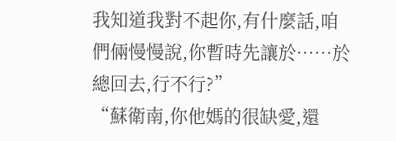我知道我對不起你,有什麼話,咱們倆慢慢說,你暫時先讓於……於總回去,行不行?”
“蘇衛南,你他媽的很缺愛,還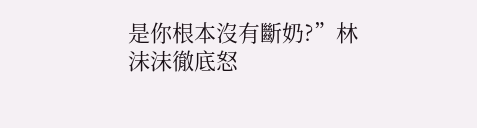是你根本沒有斷奶?”林沫沫徹底怒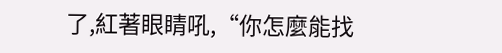了,紅著眼睛吼,“你怎麼能找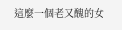這麼一個老又醜的女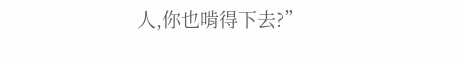人,你也啃得下去?”